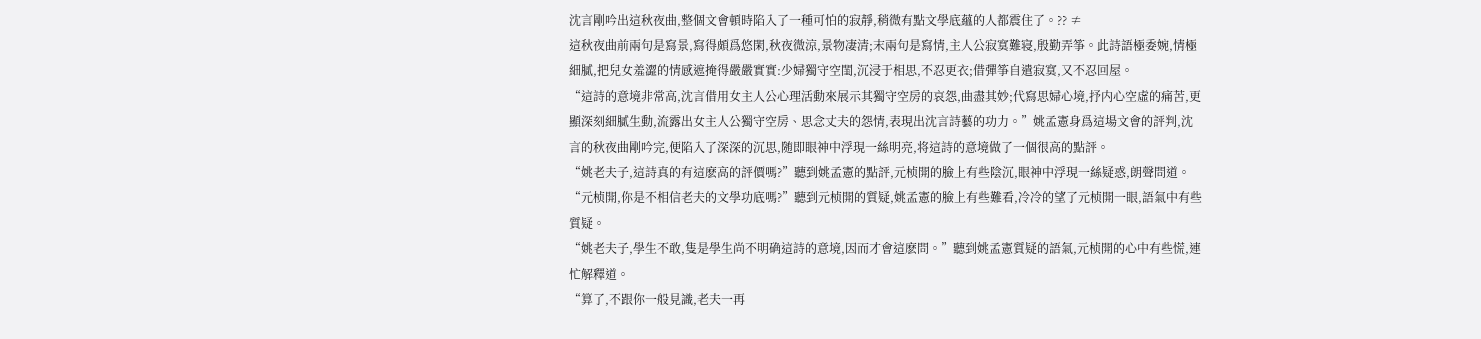沈言剛吟出這秋夜曲,整個文會頓時陷入了一種可怕的寂靜,稍微有點文學底蘊的人都震住了。?? ≠
這秋夜曲前兩句是寫景,寫得頗爲悠閑,秋夜微涼,景物凄清;末兩句是寫情,主人公寂寞難寝,殷勤弄筝。此詩語極委婉,情極細膩,把兒女羞澀的情感遮掩得嚴嚴實實:少婦獨守空閨,沉浸于相思,不忍更衣;借彈筝自遣寂寞,又不忍回屋。
“這詩的意境非常高,沈言借用女主人公心理活動來展示其獨守空房的哀怨,曲盡其妙;代寫思婦心境,抒内心空虛的痛苦,更顯深刻細膩生動,流露出女主人公獨守空房、思念丈夫的怨情,表現出沈言詩藝的功力。”姚孟憲身爲這場文會的評判,沈言的秋夜曲剛吟完,便陷入了深深的沉思,随即眼神中浮現一絲明亮,将這詩的意境做了一個很高的點評。
“姚老夫子,這詩真的有這麽高的評價嗎?”聽到姚孟憲的點評,元桢開的臉上有些陰沉,眼神中浮現一絲疑惑,朗聲問道。
“元桢開,你是不相信老夫的文學功底嗎?”聽到元桢開的質疑,姚孟憲的臉上有些難看,冷冷的望了元桢開一眼,語氣中有些質疑。
“姚老夫子,學生不敢,隻是學生尚不明确這詩的意境,因而才會這麽問。”聽到姚孟憲質疑的語氣,元桢開的心中有些慌,連忙解釋道。
“算了,不跟你一般見識,老夫一再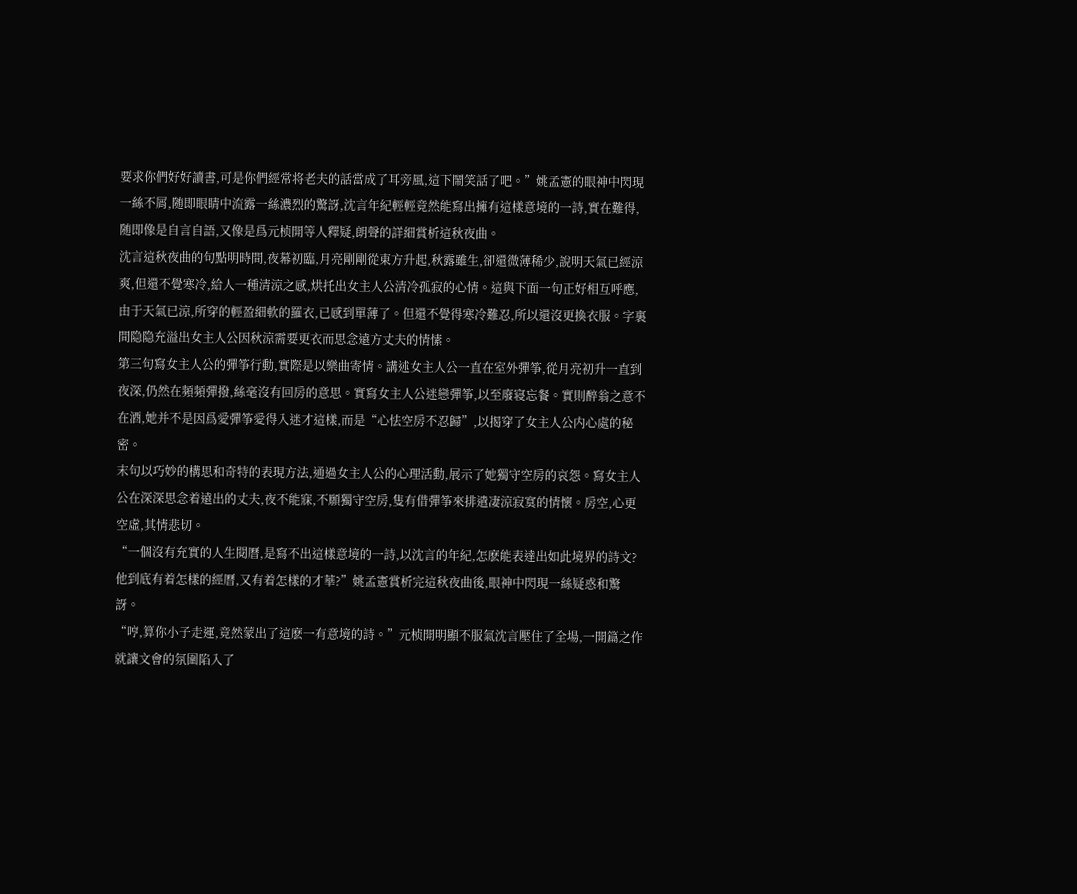要求你們好好讀書,可是你們經常将老夫的話當成了耳旁風,這下鬧笑話了吧。”姚孟憲的眼神中閃現一絲不屑,随即眼睛中流露一絲濃烈的驚訝,沈言年紀輕輕竟然能寫出擁有這樣意境的一詩,實在難得,随即像是自言自語,又像是爲元桢開等人釋疑,朗聲的詳細賞析這秋夜曲。
沈言這秋夜曲的句點明時間,夜幕初臨,月亮剛剛從東方升起,秋露雖生,卻還微薄稀少,說明天氣已經涼爽,但還不覺寒冷,給人一種清涼之感,烘托出女主人公清冷孤寂的心情。這與下面一句正好相互呼應,由于天氣已涼,所穿的輕盈細軟的羅衣,已感到單薄了。但還不覺得寒冷難忍,所以還沒更換衣服。字裏間隐隐充溢出女主人公因秋涼需要更衣而思念遠方丈夫的情愫。
第三句寫女主人公的彈筝行動,實際是以樂曲寄情。講述女主人公一直在室外彈筝,從月亮初升一直到夜深,仍然在頻頻彈撥,絲毫沒有回房的意思。實寫女主人公迷戀彈筝,以至廢寝忘餐。實則醉翁之意不在酒,她并不是因爲愛彈筝愛得入迷才這樣,而是“心怯空房不忍歸”,以揭穿了女主人公内心處的秘密。
末句以巧妙的構思和奇特的表現方法,通過女主人公的心理活動,展示了她獨守空房的哀怨。寫女主人公在深深思念着遠出的丈夫,夜不能寐,不願獨守空房,隻有借彈筝來排遣凄涼寂寞的情懷。房空,心更空虛,其情悲切。
“一個沒有充實的人生閱曆,是寫不出這樣意境的一詩,以沈言的年紀,怎麽能表達出如此境界的詩文?他到底有着怎樣的經曆,又有着怎樣的才華?”姚孟憲賞析完這秋夜曲後,眼神中閃現一絲疑惑和驚訝。
“哼,算你小子走運,竟然蒙出了這麽一有意境的詩。”元桢開明顯不服氣沈言壓住了全場,一開篇之作就讓文會的氛圍陷入了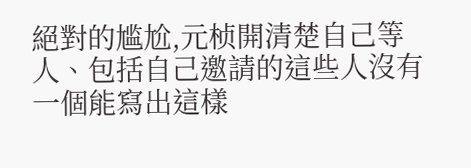絕對的尴尬,元桢開清楚自己等人、包括自己邀請的這些人沒有一個能寫出這樣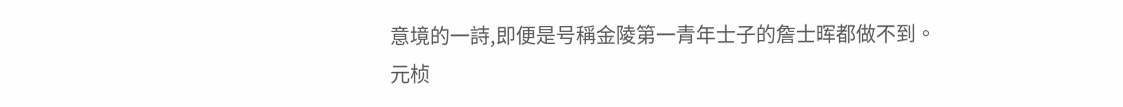意境的一詩,即便是号稱金陵第一青年士子的詹士晖都做不到。
元桢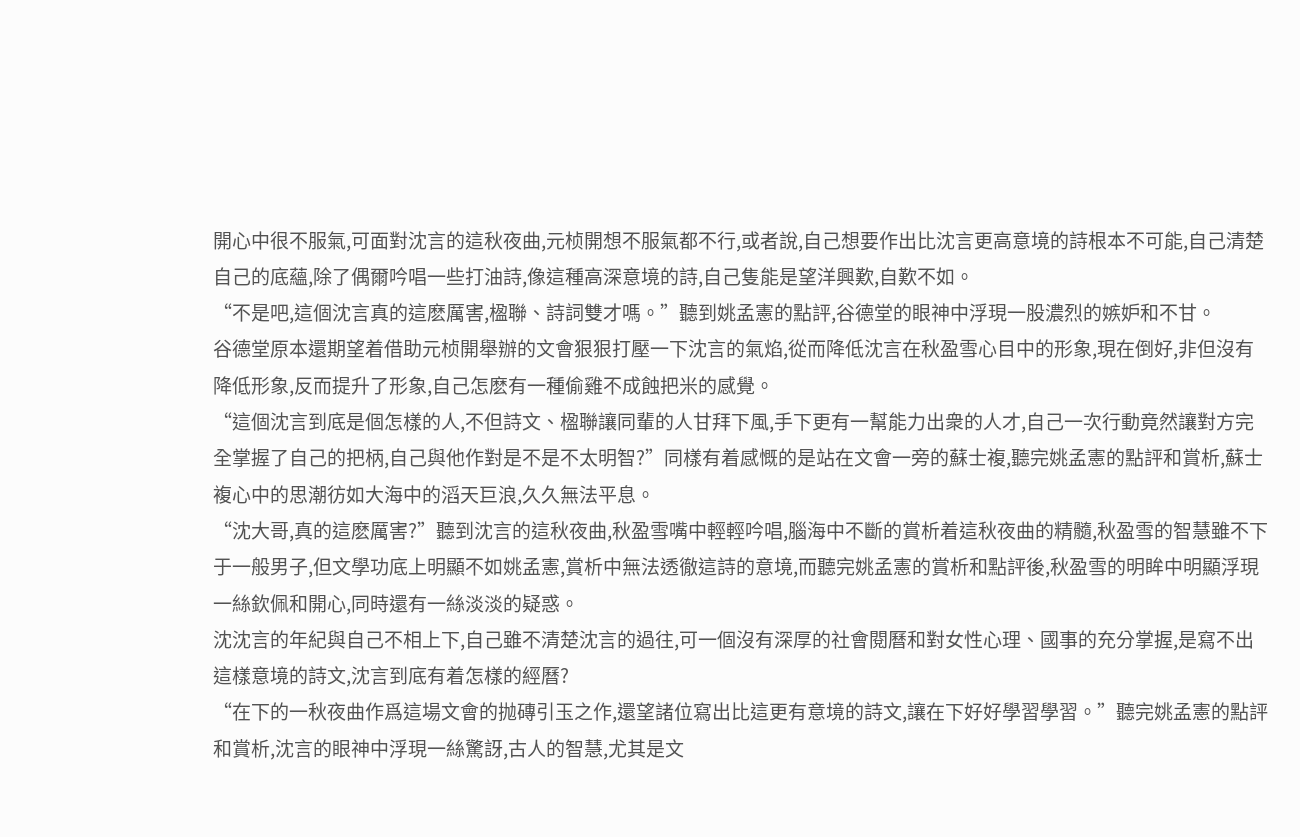開心中很不服氣,可面對沈言的這秋夜曲,元桢開想不服氣都不行,或者說,自己想要作出比沈言更高意境的詩根本不可能,自己清楚自己的底蘊,除了偶爾吟唱一些打油詩,像這種高深意境的詩,自己隻能是望洋興歎,自歎不如。
“不是吧,這個沈言真的這麽厲害,楹聯、詩詞雙才嗎。”聽到姚孟憲的點評,谷德堂的眼神中浮現一股濃烈的嫉妒和不甘。
谷德堂原本還期望着借助元桢開舉辦的文會狠狠打壓一下沈言的氣焰,從而降低沈言在秋盈雪心目中的形象,現在倒好,非但沒有降低形象,反而提升了形象,自己怎麽有一種偷雞不成蝕把米的感覺。
“這個沈言到底是個怎樣的人,不但詩文、楹聯讓同輩的人甘拜下風,手下更有一幫能力出衆的人才,自己一次行動竟然讓對方完全掌握了自己的把柄,自己與他作對是不是不太明智?”同樣有着感慨的是站在文會一旁的蘇士複,聽完姚孟憲的點評和賞析,蘇士複心中的思潮彷如大海中的滔天巨浪,久久無法平息。
“沈大哥,真的這麽厲害?”聽到沈言的這秋夜曲,秋盈雪嘴中輕輕吟唱,腦海中不斷的賞析着這秋夜曲的精髓,秋盈雪的智慧雖不下于一般男子,但文學功底上明顯不如姚孟憲,賞析中無法透徹這詩的意境,而聽完姚孟憲的賞析和點評後,秋盈雪的明眸中明顯浮現一絲欽佩和開心,同時還有一絲淡淡的疑惑。
沈沈言的年紀與自己不相上下,自己雖不清楚沈言的過往,可一個沒有深厚的社會閱曆和對女性心理、國事的充分掌握,是寫不出這樣意境的詩文,沈言到底有着怎樣的經曆?
“在下的一秋夜曲作爲這場文會的抛磚引玉之作,還望諸位寫出比這更有意境的詩文,讓在下好好學習學習。”聽完姚孟憲的點評和賞析,沈言的眼神中浮現一絲驚訝,古人的智慧,尤其是文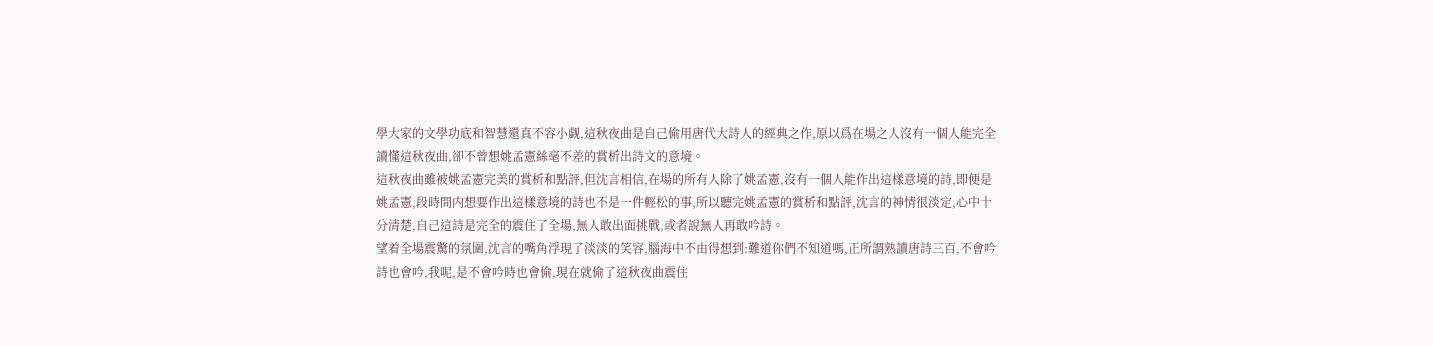學大家的文學功底和智慧還真不容小觑,這秋夜曲是自己偷用唐代大詩人的經典之作,原以爲在場之人沒有一個人能完全讀懂這秋夜曲,卻不曾想姚孟憲絲毫不差的賞析出詩文的意境。
這秋夜曲雖被姚孟憲完美的賞析和點評,但沈言相信,在場的所有人除了姚孟憲,沒有一個人能作出這樣意境的詩,即便是姚孟憲,段時間内想要作出這樣意境的詩也不是一件輕松的事,所以聽完姚孟憲的賞析和點評,沈言的神情很淡定,心中十分清楚,自己這詩是完全的震住了全場,無人敢出面挑戰,或者說無人再敢吟詩。
望着全場震驚的氛圍,沈言的嘴角浮現了淡淡的笑容,腦海中不由得想到:難道你們不知道嗎,正所謂熟讀唐詩三百,不會吟詩也會吟,我呢,是不會吟時也會偷,現在就偷了這秋夜曲震住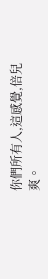你們所有人,這感覺,倍兒爽。